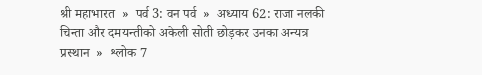श्री महाभारत  »  पर्व 3: वन पर्व  »  अध्याय 62: राजा नलकी चिन्ता और दमयन्तीको अकेली सोती छोड़कर उनका अन्यत्र प्रस्थान  »  श्लोक 7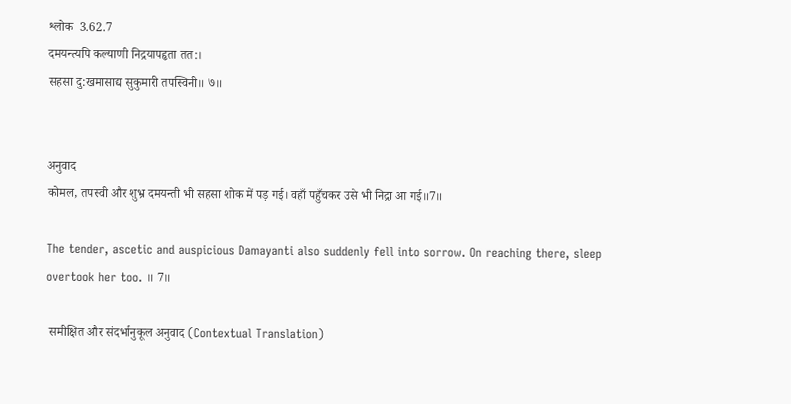श्लोक  3.62.7
दमयन्त्यपि कल्याणी निद्रयापहृता तत:।
सहसा दु:खमासाद्य सुकुमारी तपस्विनी॥ ७॥


अनुवाद
कोमल, तपस्वी और शुभ्र दमयन्ती भी सहसा शोक में पड़ गई। वहाँ पहुँचकर उसे भी निद्रा आ गई॥7॥

The tender, ascetic and auspicious Damayanti also suddenly fell into sorrow. On reaching there, sleep overtook her too. ॥ 7॥

 समीक्षित और संदर्भानुकूल अनुवाद (Contextual Translation)